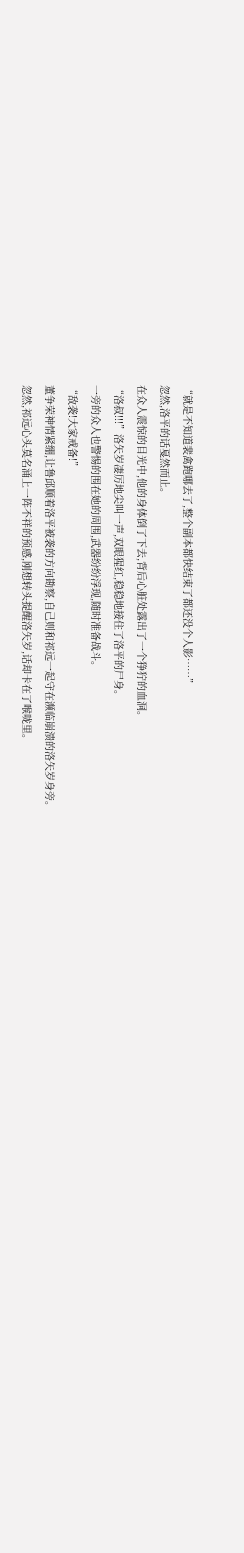“就是不知道裴禽跑哪去了,整个副本都快结束了都还没个人影……”
忽然,洛平的话戛然而止。
在众人震惊的目光中,他的身体倒了下去,背后心脏处露出了一个狰狞的血洞。
“洛叔!!!”洛矢岁凄厉地尖叫一声,双眼猩红,稳稳地接住了洛平的尸身。
一旁的众人也警惕的围在她的周围,武器纷纷浮现,随时准备战斗。
“敌袭!大家戒备!”
董争荣神情紧绷,让鲁邱顺着洛平被袭的方向勘察,自己则和祁远一起守在濒临崩溃的洛矢岁身旁。
忽然,祁远心头莫名涌上一阵不祥的预感,刚想转头提醒洛矢岁,话却卡在了喉咙里。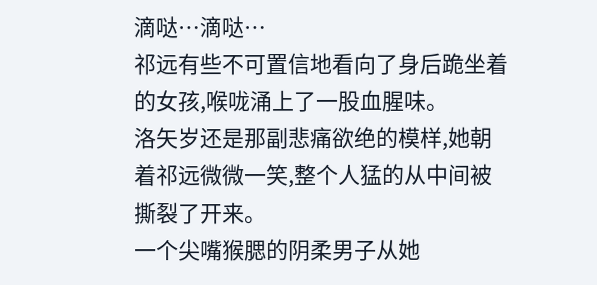滴哒…滴哒…
祁远有些不可置信地看向了身后跪坐着的女孩,喉咙涌上了一股血腥味。
洛矢岁还是那副悲痛欲绝的模样,她朝着祁远微微一笑,整个人猛的从中间被撕裂了开来。
一个尖嘴猴腮的阴柔男子从她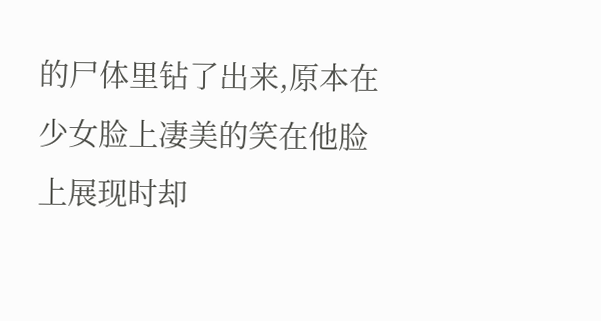的尸体里钻了出来,原本在少女脸上凄美的笑在他脸上展现时却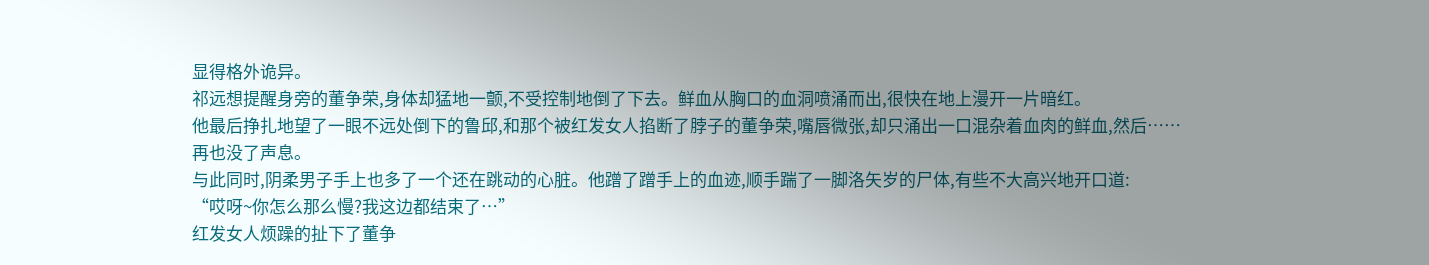显得格外诡异。
祁远想提醒身旁的董争荣,身体却猛地一颤,不受控制地倒了下去。鲜血从胸口的血洞喷涌而出,很快在地上漫开一片暗红。
他最后挣扎地望了一眼不远处倒下的鲁邱,和那个被红发女人掐断了脖子的董争荣,嘴唇微张,却只涌出一口混杂着血肉的鲜血,然后……
再也没了声息。
与此同时,阴柔男子手上也多了一个还在跳动的心脏。他蹭了蹭手上的血迹,顺手踹了一脚洛矢岁的尸体,有些不大高兴地开口道:
“哎呀~你怎么那么慢?我这边都结束了…”
红发女人烦躁的扯下了董争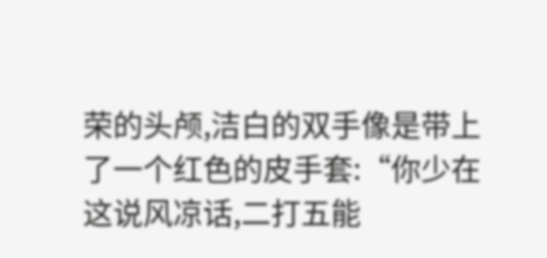荣的头颅,洁白的双手像是带上了一个红色的皮手套:“你少在这说风凉话,二打五能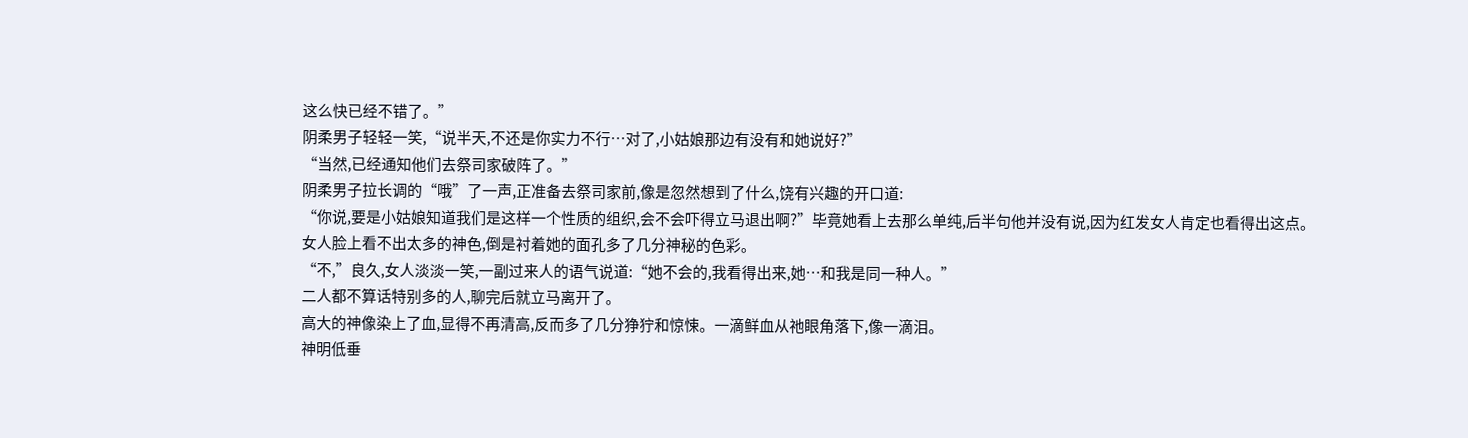这么快已经不错了。”
阴柔男子轻轻一笑,“说半天,不还是你实力不行…对了,小姑娘那边有没有和她说好?”
“当然,已经通知他们去祭司家破阵了。”
阴柔男子拉长调的“哦”了一声,正准备去祭司家前,像是忽然想到了什么,饶有兴趣的开口道:
“你说,要是小姑娘知道我们是这样一个性质的组织,会不会吓得立马退出啊?”毕竟她看上去那么单纯,后半句他并没有说,因为红发女人肯定也看得出这点。
女人脸上看不出太多的神色,倒是衬着她的面孔多了几分神秘的色彩。
“不,”良久,女人淡淡一笑,一副过来人的语气说道:“她不会的,我看得出来,她…和我是同一种人。”
二人都不算话特别多的人,聊完后就立马离开了。
高大的神像染上了血,显得不再清高,反而多了几分狰狞和惊悚。一滴鲜血从祂眼角落下,像一滴泪。
神明低垂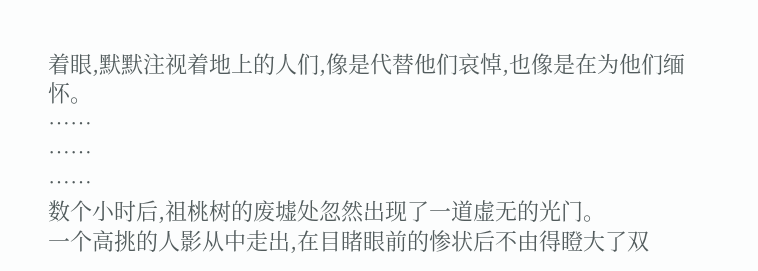着眼,默默注视着地上的人们,像是代替他们哀悼,也像是在为他们缅怀。
……
……
……
数个小时后,祖桃树的废墟处忽然出现了一道虚无的光门。
一个高挑的人影从中走出,在目睹眼前的惨状后不由得瞪大了双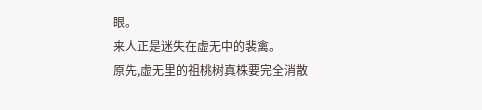眼。
来人正是迷失在虚无中的裴禽。
原先,虚无里的祖桃树真株要完全消散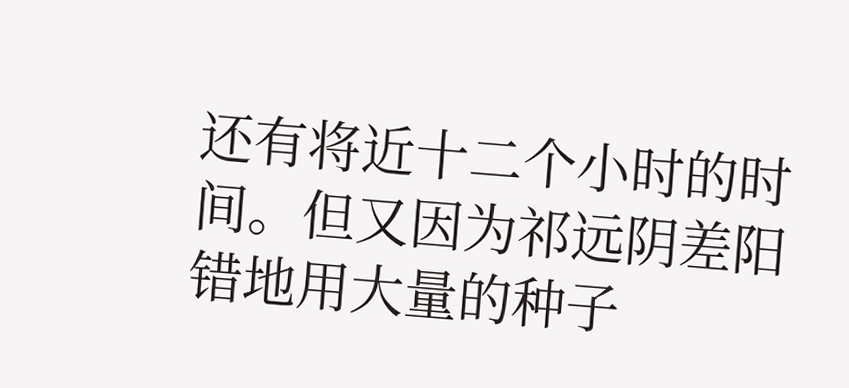还有将近十二个小时的时间。但又因为祁远阴差阳错地用大量的种子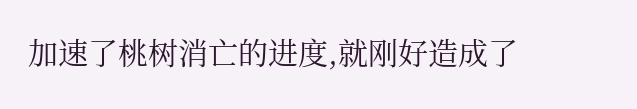加速了桃树消亡的进度,就刚好造成了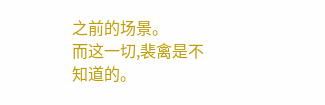之前的场景。
而这一切,裴禽是不知道的。